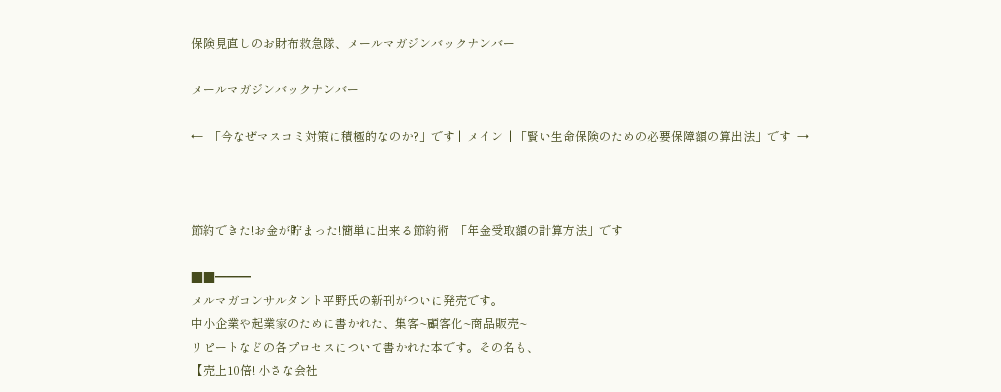保険見直しのお財布救急隊、メールマガジンバックナンバー

メールマガジンバックナンバー

←  「今なぜマスコミ対策に積極的なのか?」です |  メイン  | 「賢い生命保険のための必要保障額の算出法」です  →



節約できた!お金が貯まった!簡単に出来る節約術  「年金受取額の計算方法」です

■■━━━
メルマガコンサルタント平野氏の新刊がついに発売です。
中小企業や起業家のために書かれた、集客~顧客化~商品販売~
リピートなどの各プロセスについて書かれた本です。その名も、
【売上10倍! 小さな会社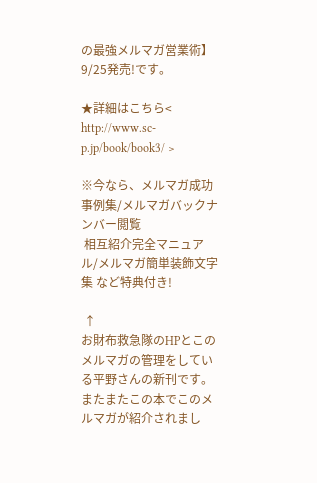の最強メルマガ営業術】9/25発売!です。

★詳細はこちら< http://www.sc-p.jp/book/book3/ >

※今なら、メルマガ成功事例集/メルマガバックナンバー閲覧
 相互紹介完全マニュアル/メルマガ簡単装飾文字集 など特典付き!

 ↑
お財布救急隊のHPとこのメルマガの管理をしている平野さんの新刊です。
またまたこの本でこのメルマガが紹介されまし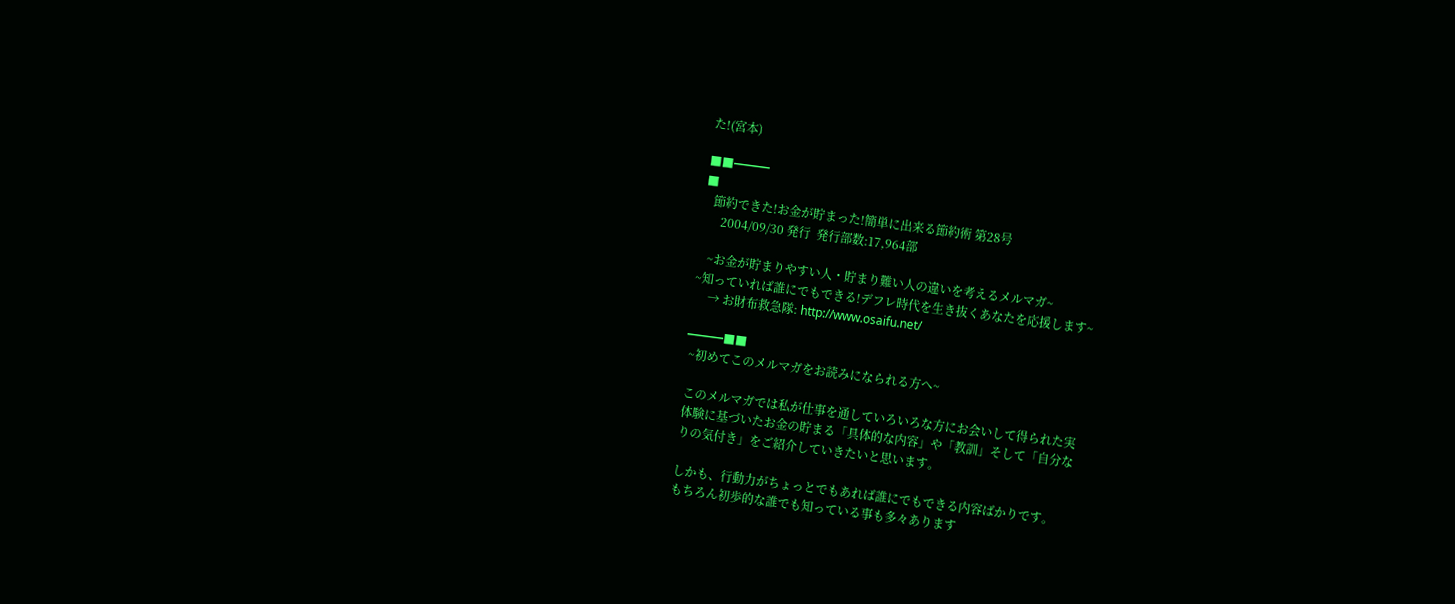た!(宮本)

■■━━━
■
   節約できた!お金が貯まった!簡単に出来る節約術 第28号
      2004/09/30 発行  発行部数:17,964部

   ~お金が貯まりやすい人・貯まり難い人の違いを考えるメルマガ~
~知っていれば誰にでもできる!デフレ時代を生き抜くあなたを応援します~
     → お財布救急隊: http://www.osaifu.net/

━━━■■
 ~初めてこのメルマガをお読みになられる方へ~

 このメルマガでは私が仕事を通していろいろな方にお会いして得られた実
 体験に基づいたお金の貯まる「具体的な内容」や「教訓」そして「自分な
 りの気付き」をご紹介していきたいと思います。

 しかも、行動力がちょっとでもあれば誰にでもできる内容ばかりです。
 もちろん初歩的な誰でも知っている事も多々あります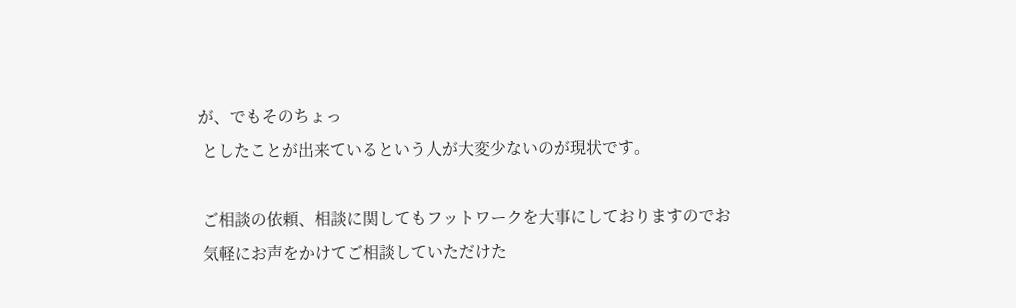が、でもそのちょっ
 としたことが出来ているという人が大変少ないのが現状です。

 ご相談の依頼、相談に関してもフットワークを大事にしておりますのでお
 気軽にお声をかけてご相談していただけた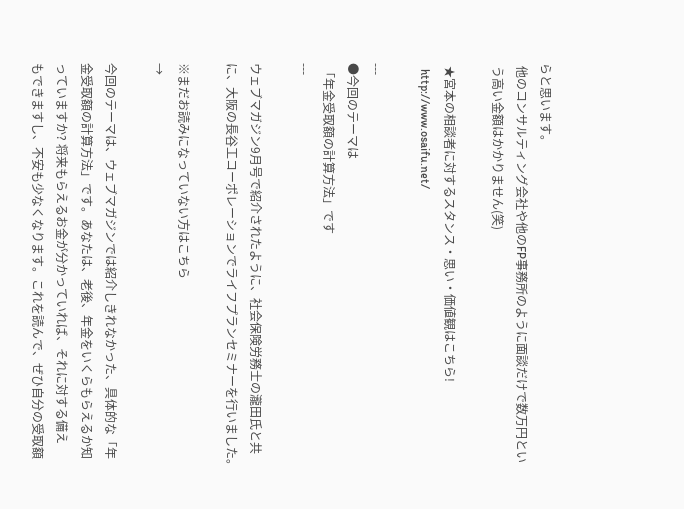らと思います。
 他のコンサルティング会社や他のFP事務所のように面談だけで数万円とい
 う高い金額はかかりません(笑)

 ★宮本の相談者に対するスタンス・思い・価値観はこちら!
  http://www.osaifu.net/

---
●今回のテーマは
 「年金受取額の計算方法」です
---

ウェブマガジン9月号で紹介されたように、社会保険労務士の瀧田氏と共
に、大阪の長谷工コーポレーションでライフプランセミナーを行いました。

※まだお読みになっていない方はこちら
→

今回のテーマは、ウェブマガジンでは紹介しきれなかった、具体的な「年
金受取額の計算方法」です。あなたは、老後、年金をいくらもらえるか知
っていますか? 将来もらえるお金が分かっていれば、それに対する備え
もできますし、不安も少なくなります。これを読んで、ぜひ自分の受取額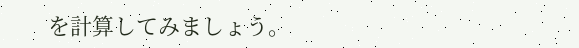を計算してみましょう。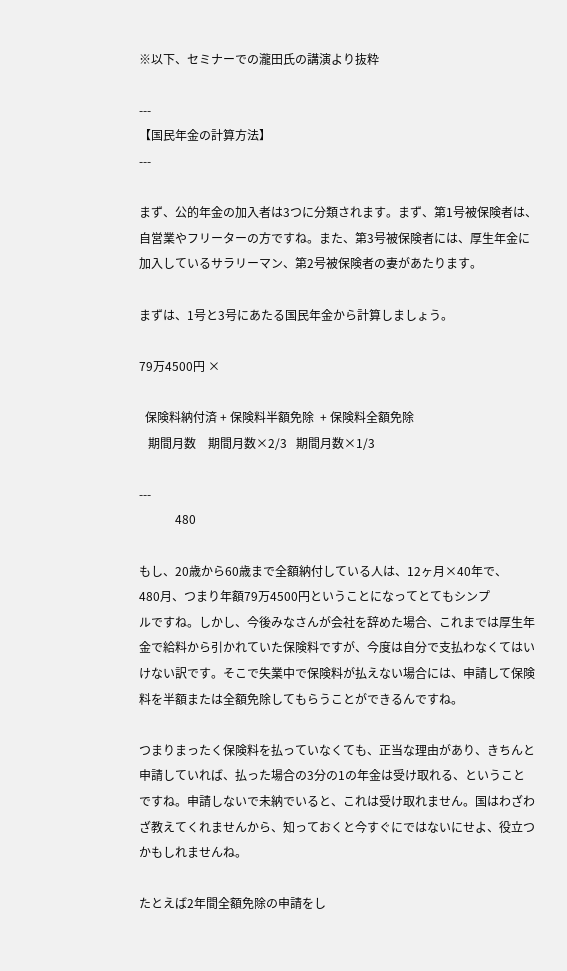※以下、セミナーでの瀧田氏の講演より抜粋

---
【国民年金の計算方法】
---

まず、公的年金の加入者は3つに分類されます。まず、第1号被保険者は、
自営業やフリーターの方ですね。また、第3号被保険者には、厚生年金に
加入しているサラリーマン、第2号被保険者の妻があたります。

まずは、1号と3号にあたる国民年金から計算しましょう。

79万4500円 ×

  保険料納付済 + 保険料半額免除  + 保険料全額免除
   期間月数    期間月数×2/3   期間月数×1/3

---
            480

もし、20歳から60歳まで全額納付している人は、12ヶ月×40年で、
480月、つまり年額79万4500円ということになってとてもシンプ
ルですね。しかし、今後みなさんが会社を辞めた場合、これまでは厚生年
金で給料から引かれていた保険料ですが、今度は自分で支払わなくてはい
けない訳です。そこで失業中で保険料が払えない場合には、申請して保険
料を半額または全額免除してもらうことができるんですね。

つまりまったく保険料を払っていなくても、正当な理由があり、きちんと
申請していれば、払った場合の3分の1の年金は受け取れる、ということ
ですね。申請しないで未納でいると、これは受け取れません。国はわざわ
ざ教えてくれませんから、知っておくと今すぐにではないにせよ、役立つ
かもしれませんね。

たとえば2年間全額免除の申請をし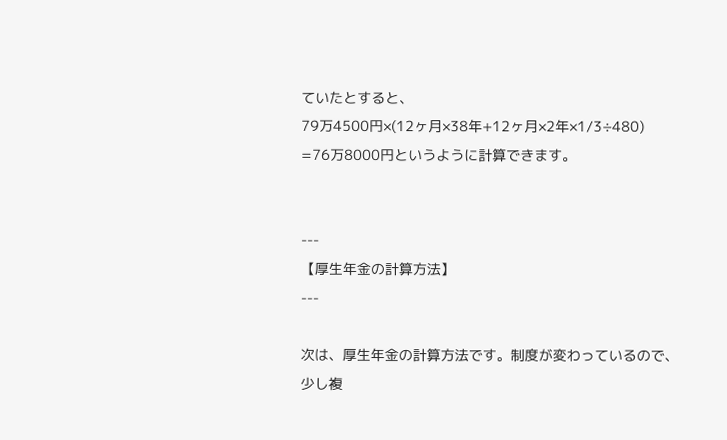ていたとすると、
79万4500円×(12ヶ月×38年+12ヶ月×2年×1/3÷480)
=76万8000円というように計算できます。


---
【厚生年金の計算方法】
---

次は、厚生年金の計算方法です。制度が変わっているので、少し複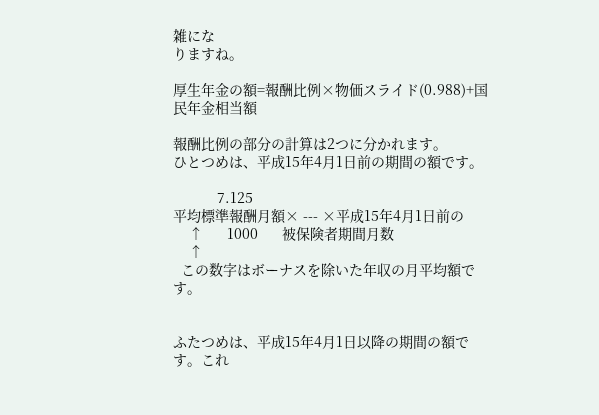雑にな
りますね。

厚生年金の額=報酬比例×物価スライド(0.988)+国民年金相当額

報酬比例の部分の計算は2つに分かれます。
ひとつめは、平成15年4月1日前の期間の額です。

           7.125
平均標準報酬月額× --- ×平成15年4月1日前の
    ↑      1000      被保険者期間月数
    ↑
  この数字はボーナスを除いた年収の月平均額です。


ふたつめは、平成15年4月1日以降の期間の額です。これ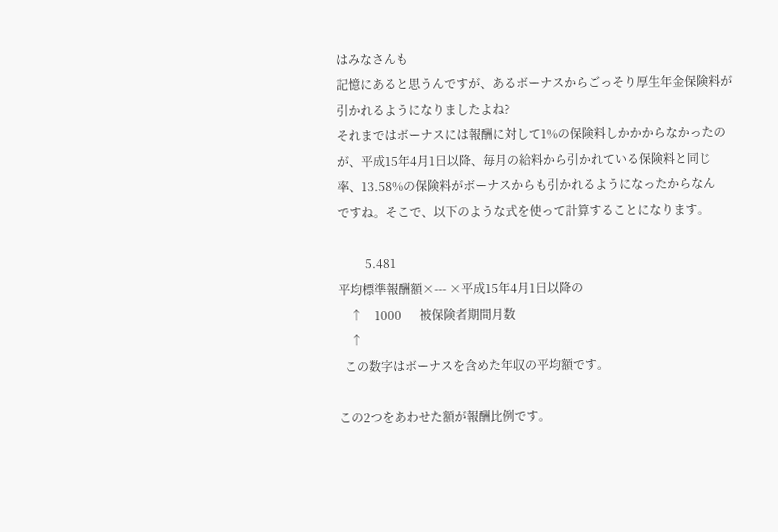はみなさんも
記憶にあると思うんですが、あるボーナスからごっそり厚生年金保険料が
引かれるようになりましたよね?
それまではボーナスには報酬に対して1%の保険料しかかからなかったの
が、平成15年4月1日以降、毎月の給料から引かれている保険料と同じ
率、13.58%の保険料がボーナスからも引かれるようになったからなん
ですね。そこで、以下のような式を使って計算することになります。

         5.481
平均標準報酬額×--- ×平成15年4月1日以降の
    ↑    1000      被保険者期間月数
    ↑
  この数字はボーナスを含めた年収の平均額です。

この2つをあわせた額が報酬比例です。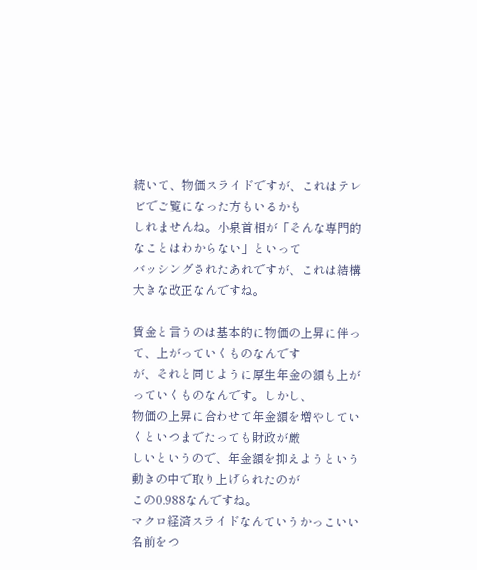続いて、物価スライドですが、これはテレビでご覧になった方もいるかも
しれませんね。小泉首相が「そんな専門的なことはわからない」といって
バッシングされたあれですが、これは結構大きな改正なんですね。

賃金と言うのは基本的に物価の上昇に伴って、上がっていくものなんです
が、それと同じように厚生年金の額も上がっていくものなんです。しかし、
物価の上昇に合わせて年金額を増やしていくといつまでたっても財政が厳
しいというので、年金額を抑えようという動きの中で取り上げられたのが
この0.988なんですね。
マクロ経済スライドなんていうかっこいい名前をつ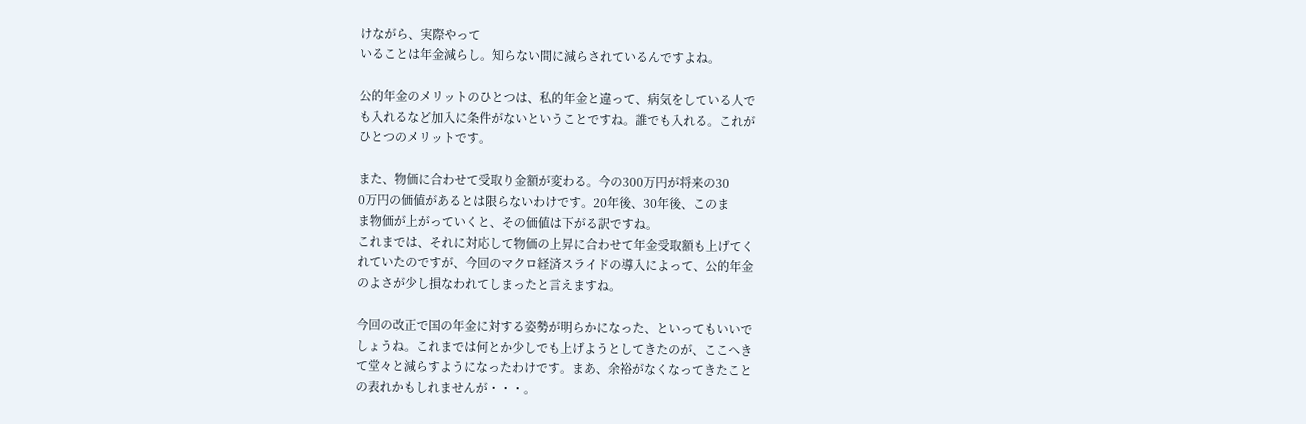けながら、実際やって
いることは年金減らし。知らない間に減らされているんですよね。

公的年金のメリットのひとつは、私的年金と違って、病気をしている人で
も入れるなど加入に条件がないということですね。誰でも入れる。これが
ひとつのメリットです。

また、物価に合わせて受取り金額が変わる。今の300万円が将来の30
0万円の価値があるとは限らないわけです。20年後、30年後、このま
ま物価が上がっていくと、その価値は下がる訳ですね。
これまでは、それに対応して物価の上昇に合わせて年金受取額も上げてく
れていたのですが、今回のマクロ経済スライドの導入によって、公的年金
のよさが少し損なわれてしまったと言えますね。

今回の改正で国の年金に対する姿勢が明らかになった、といってもいいで
しょうね。これまでは何とか少しでも上げようとしてきたのが、ここへき
て堂々と減らすようになったわけです。まあ、余裕がなくなってきたこと
の表れかもしれませんが・・・。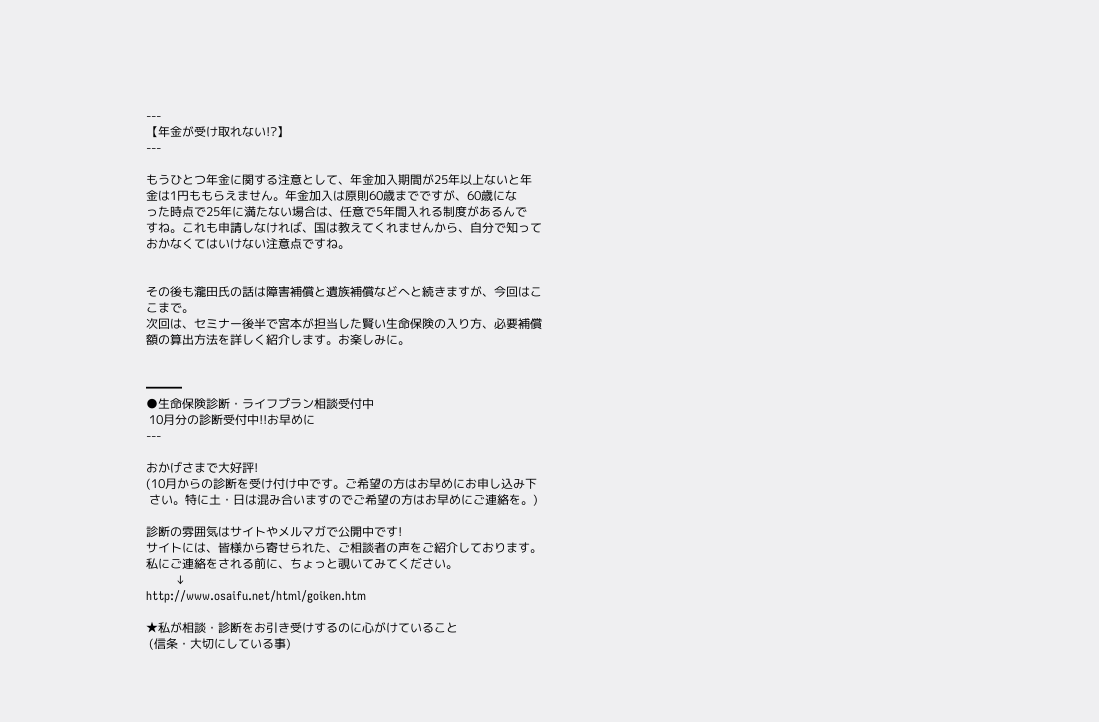---
【年金が受け取れない!?】
---

もうひとつ年金に関する注意として、年金加入期間が25年以上ないと年
金は1円ももらえません。年金加入は原則60歳までですが、60歳にな
った時点で25年に満たない場合は、任意で5年間入れる制度があるんで
すね。これも申請しなければ、国は教えてくれませんから、自分で知って
おかなくてはいけない注意点ですね。


その後も瀧田氏の話は障害補償と遺族補償などへと続きますが、今回はこ
こまで。
次回は、セミナー後半で宮本が担当した賢い生命保険の入り方、必要補償
額の算出方法を詳しく紹介します。お楽しみに。


━━━
●生命保険診断・ライフプラン相談受付中
 10月分の診断受付中!!お早めに
---

おかげさまで大好評!
(10月からの診断を受け付け中です。ご希望の方はお早めにお申し込み下
 さい。特に土・日は混み合いますのでご希望の方はお早めにご連絡を。)

診断の雰囲気はサイトやメルマガで公開中です!
サイトには、皆様から寄せられた、ご相談者の声をご紹介しております。
私にご連絡をされる前に、ちょっと覗いてみてください。
          ↓
http://www.osaifu.net/html/goiken.htm

★私が相談・診断をお引き受けするのに心がけていること
 (信条・大切にしている事)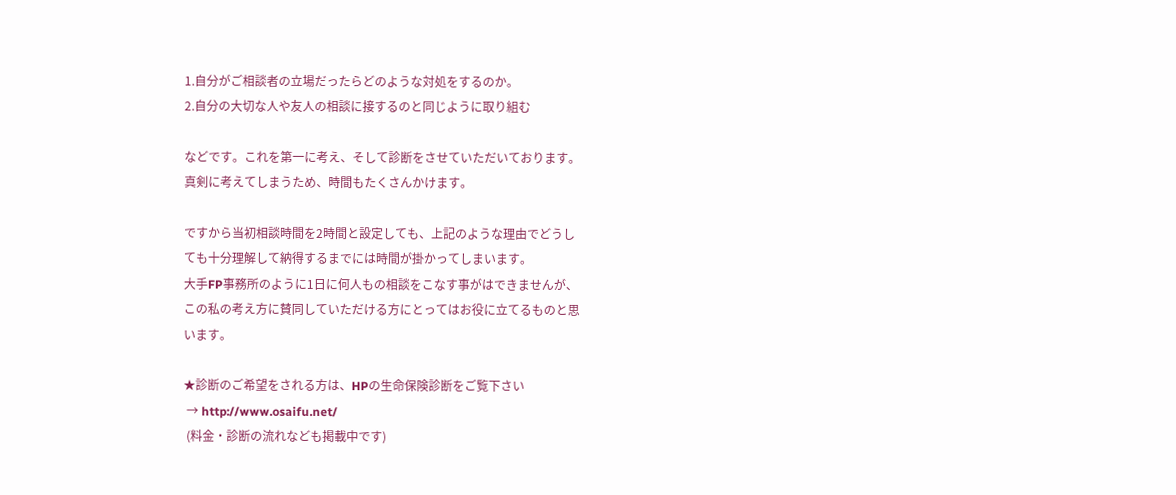1.自分がご相談者の立場だったらどのような対処をするのか。
2.自分の大切な人や友人の相談に接するのと同じように取り組む

などです。これを第一に考え、そして診断をさせていただいております。
真剣に考えてしまうため、時間もたくさんかけます。

ですから当初相談時間を2時間と設定しても、上記のような理由でどうし
ても十分理解して納得するまでには時間が掛かってしまいます。
大手FP事務所のように1日に何人もの相談をこなす事がはできませんが、
この私の考え方に賛同していただける方にとってはお役に立てるものと思
います。

★診断のご希望をされる方は、HPの生命保険診断をご覧下さい
 → http://www.osaifu.net/
 (料金・診断の流れなども掲載中です)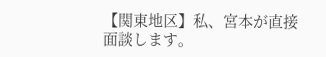【関東地区】私、宮本が直接面談します。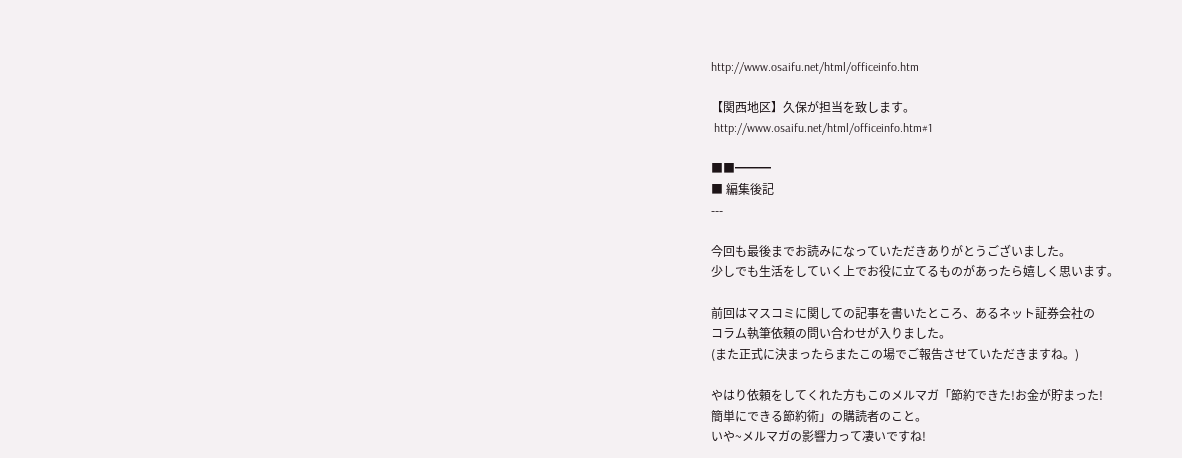http://www.osaifu.net/html/officeinfo.htm

【関西地区】久保が担当を致します。
 http://www.osaifu.net/html/officeinfo.htm#1

■■━━━
■ 編集後記
---

今回も最後までお読みになっていただきありがとうございました。
少しでも生活をしていく上でお役に立てるものがあったら嬉しく思います。

前回はマスコミに関しての記事を書いたところ、あるネット証券会社の
コラム執筆依頼の問い合わせが入りました。
(また正式に決まったらまたこの場でご報告させていただきますね。)

やはり依頼をしてくれた方もこのメルマガ「節約できた!お金が貯まった!
簡単にできる節約術」の購読者のこと。
いや~メルマガの影響力って凄いですね!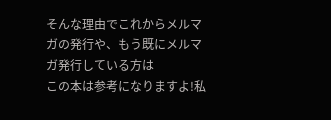そんな理由でこれからメルマガの発行や、もう既にメルマガ発行している方は
この本は参考になりますよ!私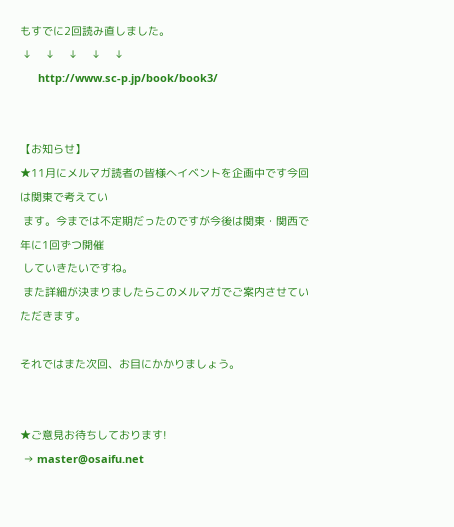もすでに2回読み直しました。
 ↓     ↓     ↓     ↓     ↓
      http://www.sc-p.jp/book/book3/


【お知らせ】
★11月にメルマガ読者の皆様へイベントを企画中です今回は関東で考えてい
 ます。今までは不定期だったのですが今後は関東・関西で年に1回ずつ開催
 していきたいですね。
 また詳細が決まりましたらこのメルマガでご案内させていただきます。

それではまた次回、お目にかかりましょう。


★ご意見お待ちしております!
 → master@osaifu.net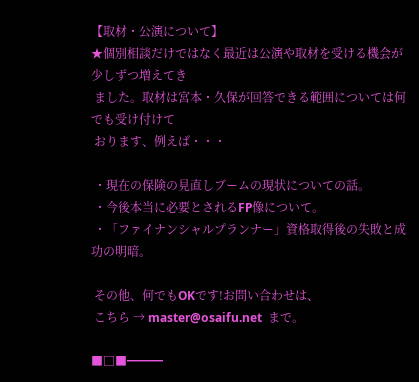【取材・公演について】
★個別相談だけではなく最近は公演や取材を受ける機会が少しずつ増えてき
 ました。取材は宮本・久保が回答できる範囲については何でも受け付けて
 おります、例えば・・・

 ・現在の保険の見直しブームの現状についての話。
 ・今後本当に必要とされるFP像について。
 ・「ファイナンシャルプランナー」資格取得後の失敗と成功の明暗。

 その他、何でもOKです!お問い合わせは、
 こちら → master@osaifu.net  まで。

■□■━━━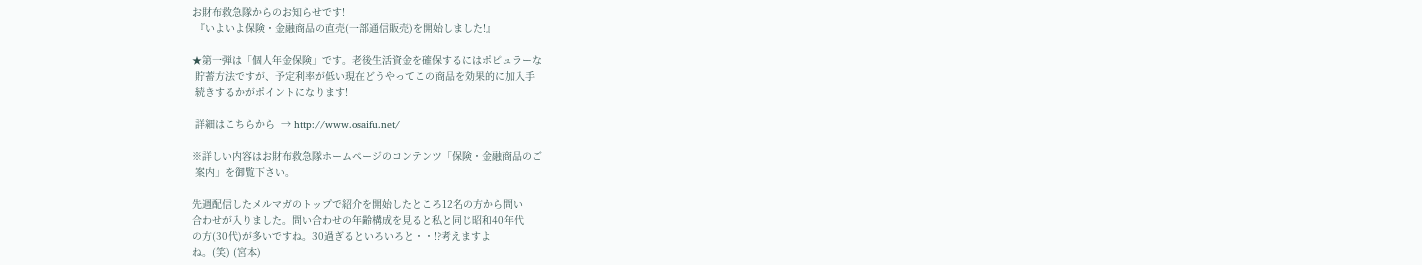お財布救急隊からのお知らせです!
 『いよいよ保険・金融商品の直売(一部通信販売)を開始しました!』

★第一弾は「個人年金保険」です。老後生活資金を確保するにはポピュラーな
 貯蓄方法ですが、予定利率が低い現在どうやってこの商品を効果的に加入手
 続きするかがポイントになります!

 詳細はこちらから  → http://www.osaifu.net/

※詳しい内容はお財布救急隊ホームページのコンテンツ「保険・金融商品のご
 案内」を御覧下さい。

先週配信したメルマガのトップで紹介を開始したところ12名の方から問い
合わせが入りました。問い合わせの年齢構成を見ると私と同じ昭和40年代
の方(30代)が多いですね。30過ぎるといろいろと・・!?考えますよ
ね。(笑) (宮本)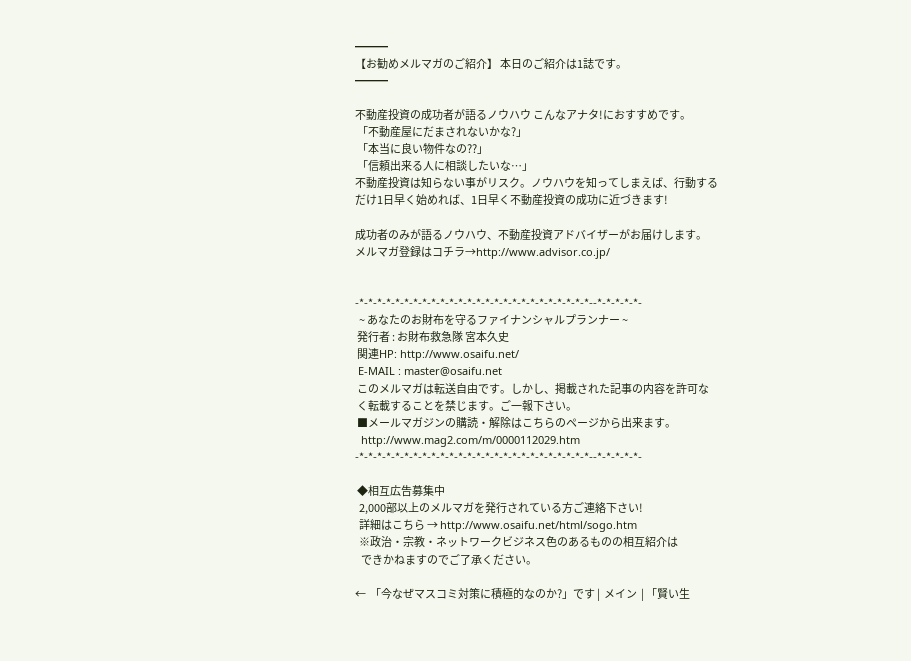━━━
【お勧めメルマガのご紹介】 本日のご紹介は1誌です。
━━━

不動産投資の成功者が語るノウハウ こんなアナタ!におすすめです。
 「不動産屋にだまされないかな?」
 「本当に良い物件なの??」
 「信頼出来る人に相談したいな…」
不動産投資は知らない事がリスク。ノウハウを知ってしまえば、行動する
だけ1日早く始めれば、1日早く不動産投資の成功に近づきます!

成功者のみが語るノウハウ、不動産投資アドバイザーがお届けします。
メルマガ登録はコチラ→http://www.advisor.co.jp/


-*-*-*-*-*-*-*-*-*-*-*-*-*-*-*-*-*-*-*-*-*-*-*-*-*-*--*-*-*-*-*-
  ~ あなたのお財布を守るファイナンシャルプランナー ~
 発行者 : お財布救急隊 宮本久史
 関連HP: http://www.osaifu.net/
 E-MAIL : master@osaifu.net
 このメルマガは転送自由です。しかし、掲載された記事の内容を許可な
 く転載することを禁じます。ご一報下さい。
 ■メールマガジンの購読・解除はこちらのページから出来ます。
  http://www.mag2.com/m/0000112029.htm
-*-*-*-*-*-*-*-*-*-*-*-*-*-*-*-*-*-*-*-*-*-*-*-*-*-*--*-*-*-*-*-

 ◆相互広告募集中
  2,000部以上のメルマガを発行されている方ご連絡下さい!
  詳細はこちら → http://www.osaifu.net/html/sogo.htm
  ※政治・宗教・ネットワークビジネス色のあるものの相互紹介は
   できかねますのでご了承ください。

←  「今なぜマスコミ対策に積極的なのか?」です |  メイン  | 「賢い生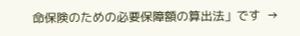命保険のための必要保障額の算出法」です  →